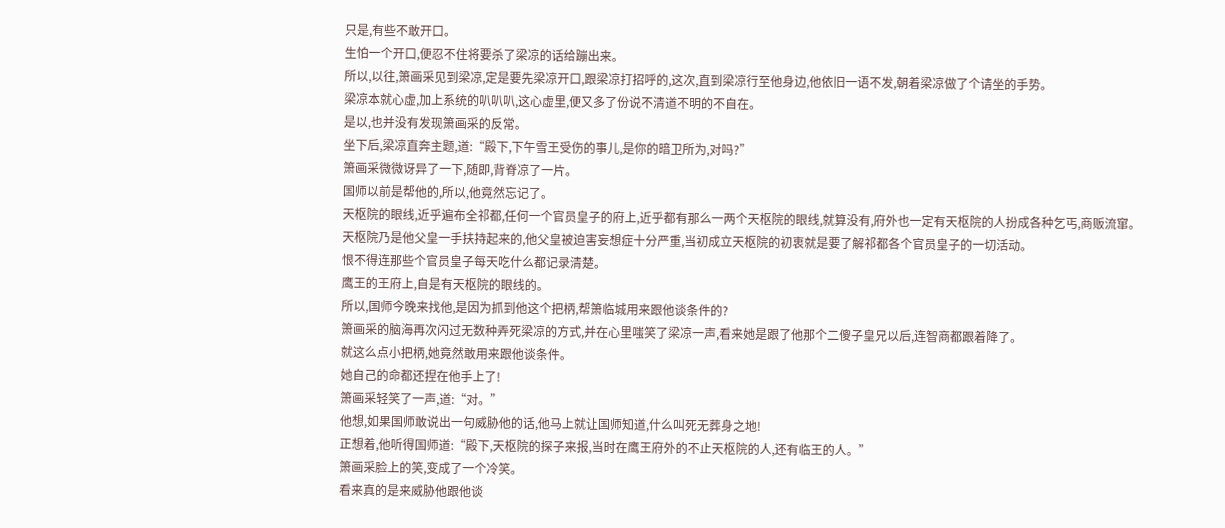只是,有些不敢开口。
生怕一个开口,便忍不住将要杀了梁凉的话给蹦出来。
所以,以往,箫画采见到梁凉,定是要先梁凉开口,跟梁凉打招呼的,这次,直到梁凉行至他身边,他依旧一语不发,朝着梁凉做了个请坐的手势。
梁凉本就心虚,加上系统的叭叭叭,这心虚里,便又多了份说不清道不明的不自在。
是以,也并没有发现箫画采的反常。
坐下后,梁凉直奔主题,道:“殿下,下午雪王受伤的事儿,是你的暗卫所为,对吗?”
箫画采微微讶异了一下,随即,背脊凉了一片。
国师以前是帮他的,所以,他竟然忘记了。
天枢院的眼线,近乎遍布全祁都,任何一个官员皇子的府上,近乎都有那么一两个天枢院的眼线,就算没有,府外也一定有天枢院的人扮成各种乞丐,商贩流窜。
天枢院乃是他父皇一手扶持起来的,他父皇被迫害妄想症十分严重,当初成立天枢院的初衷就是要了解祁都各个官员皇子的一切活动。
恨不得连那些个官员皇子每天吃什么都记录清楚。
鹰王的王府上,自是有天枢院的眼线的。
所以,国师今晚来找他,是因为抓到他这个把柄,帮箫临城用来跟他谈条件的?
箫画采的脑海再次闪过无数种弄死梁凉的方式,并在心里嗤笑了梁凉一声,看来她是跟了他那个二傻子皇兄以后,连智商都跟着降了。
就这么点小把柄,她竟然敢用来跟他谈条件。
她自己的命都还捏在他手上了!
箫画采轻笑了一声,道:“对。”
他想,如果国师敢说出一句威胁他的话,他马上就让国师知道,什么叫死无葬身之地!
正想着,他听得国师道:“殿下,天枢院的探子来报,当时在鹰王府外的不止天枢院的人,还有临王的人。”
箫画采脸上的笑,变成了一个冷笑。
看来真的是来威胁他跟他谈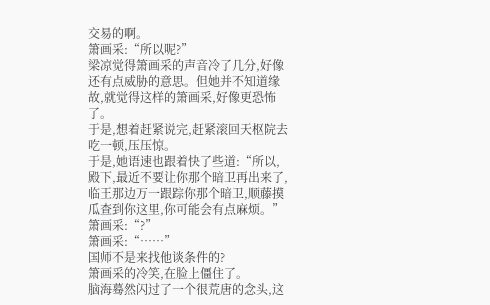交易的啊。
箫画采:“所以呢?”
梁凉觉得箫画采的声音冷了几分,好像还有点威胁的意思。但她并不知道缘故,就觉得这样的箫画采,好像更恐怖了。
于是,想着赶紧说完,赶紧滚回天枢院去吃一顿,压压惊。
于是,她语速也跟着快了些道:“所以,殿下,最近不要让你那个暗卫再出来了,临王那边万一跟踪你那个暗卫,顺藤摸瓜查到你这里,你可能会有点麻烦。”
箫画采:“?”
箫画采:“……”
国师不是来找他谈条件的?
箫画采的冷笑,在脸上僵住了。
脑海蓦然闪过了一个很荒唐的念头,这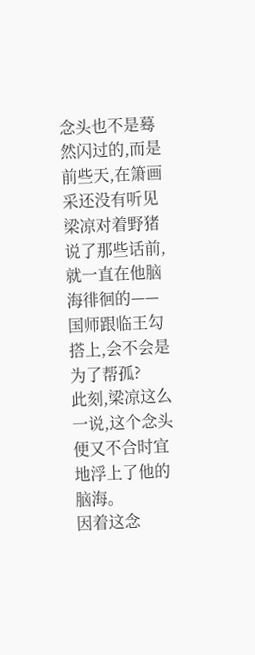念头也不是蓦然闪过的,而是前些天,在箫画采还没有听见梁凉对着野猪说了那些话前,就一直在他脑海徘徊的——国师跟临王勾搭上,会不会是为了帮孤?
此刻,梁凉这么一说,这个念头便又不合时宜地浮上了他的脑海。
因着这念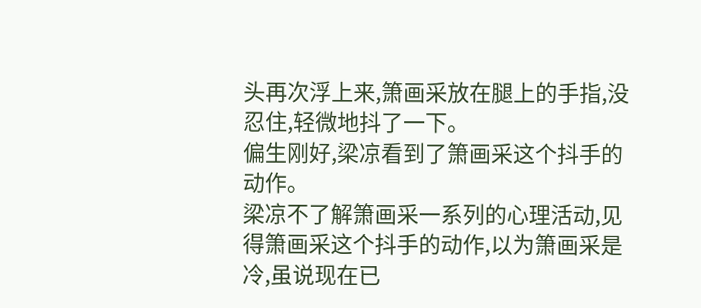头再次浮上来,箫画采放在腿上的手指,没忍住,轻微地抖了一下。
偏生刚好,梁凉看到了箫画采这个抖手的动作。
梁凉不了解箫画采一系列的心理活动,见得箫画采这个抖手的动作,以为箫画采是冷,虽说现在已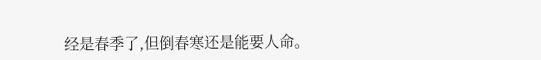经是春季了,但倒春寒还是能要人命。